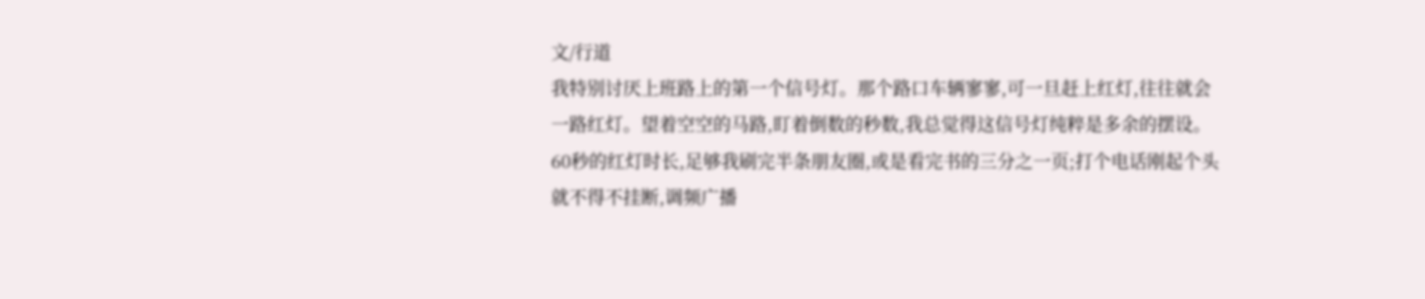文/行道
我特别讨厌上班路上的第一个信号灯。那个路口车辆寥寥,可一旦赶上红灯,往往就会一路红灯。望着空空的马路,盯着倒数的秒数,我总觉得这信号灯纯粹是多余的摆设。
60秒的红灯时长,足够我刷完半条朋友圈,或是看完书的三分之一页;打个电话刚起个头就不得不挂断,调频广播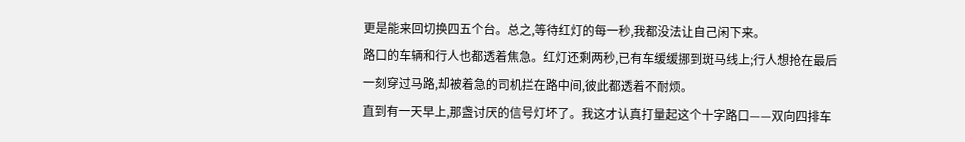更是能来回切换四五个台。总之,等待红灯的每一秒,我都没法让自己闲下来。
路口的车辆和行人也都透着焦急。红灯还剩两秒,已有车缓缓挪到斑马线上;行人想抢在最后一刻穿过马路,却被着急的司机拦在路中间,彼此都透着不耐烦。
直到有一天早上,那盏讨厌的信号灯坏了。我这才认真打量起这个十字路口——双向四排车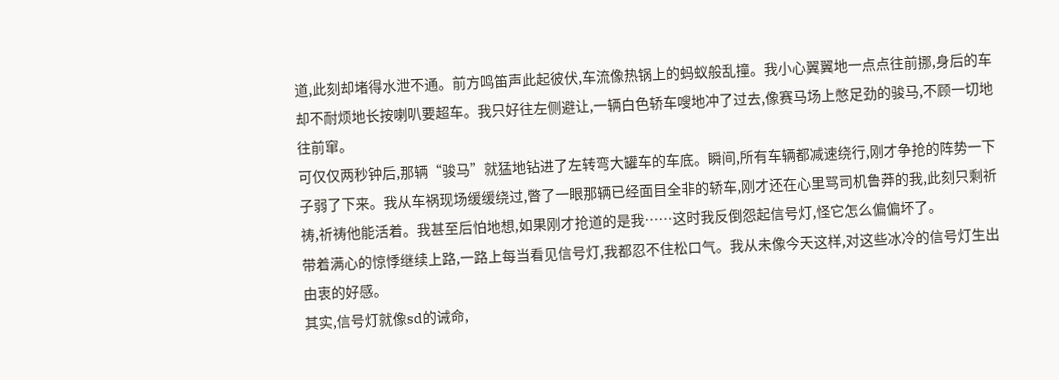道,此刻却堵得水泄不通。前方鸣笛声此起彼伏,车流像热锅上的蚂蚁般乱撞。我小心翼翼地一点点往前挪,身后的车却不耐烦地长按喇叭要超车。我只好往左侧避让,一辆白色轿车嗖地冲了过去,像赛马场上憋足劲的骏马,不顾一切地往前窜。
可仅仅两秒钟后,那辆“骏马”就猛地钻进了左转弯大罐车的车底。瞬间,所有车辆都减速绕行,刚才争抢的阵势一下子弱了下来。我从车祸现场缓缓绕过,瞥了一眼那辆已经面目全非的轿车,刚才还在心里骂司机鲁莽的我,此刻只剩祈祷,祈祷他能活着。我甚至后怕地想,如果刚才抢道的是我……这时我反倒怨起信号灯,怪它怎么偏偏坏了。
带着满心的惊悸继续上路,一路上每当看见信号灯,我都忍不住松口气。我从未像今天这样,对这些冰冷的信号灯生出由衷的好感。
其实,信号灯就像sd的诫命,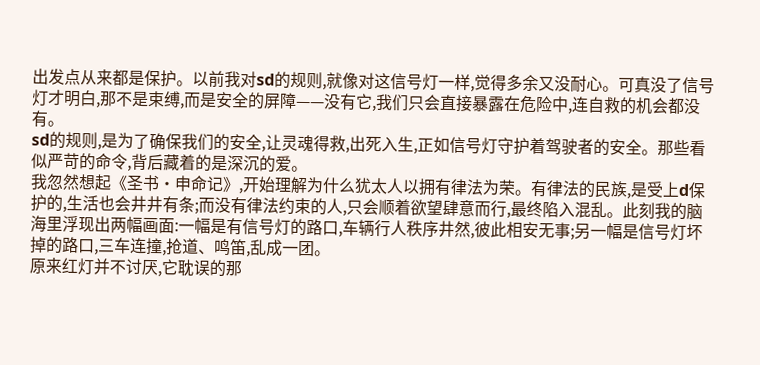出发点从来都是保护。以前我对sd的规则,就像对这信号灯一样,觉得多余又没耐心。可真没了信号灯才明白,那不是束缚,而是安全的屏障——没有它,我们只会直接暴露在危险中,连自救的机会都没有。
sd的规则,是为了确保我们的安全,让灵魂得救,出死入生,正如信号灯守护着驾驶者的安全。那些看似严苛的命令,背后藏着的是深沉的爱。
我忽然想起《圣书·申命记》,开始理解为什么犹太人以拥有律法为荣。有律法的民族,是受上d保护的,生活也会井井有条;而没有律法约束的人,只会顺着欲望肆意而行,最终陷入混乱。此刻我的脑海里浮现出两幅画面:一幅是有信号灯的路口,车辆行人秩序井然,彼此相安无事;另一幅是信号灯坏掉的路口,三车连撞,抢道、鸣笛,乱成一团。
原来红灯并不讨厌,它耽误的那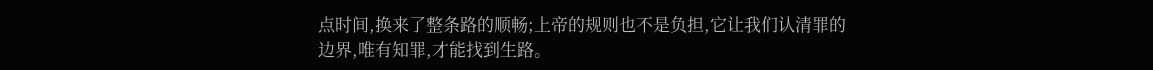点时间,换来了整条路的顺畅;上帝的规则也不是负担,它让我们认清罪的边界,唯有知罪,才能找到生路。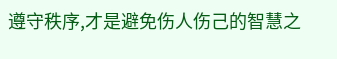遵守秩序,才是避免伤人伤己的智慧之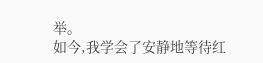举。
如今,我学会了安静地等待红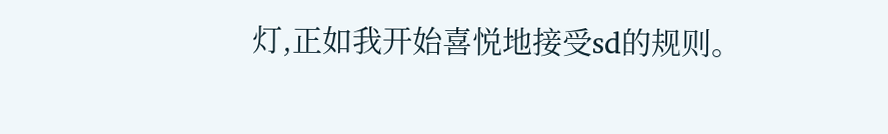灯,正如我开始喜悦地接受sd的规则。